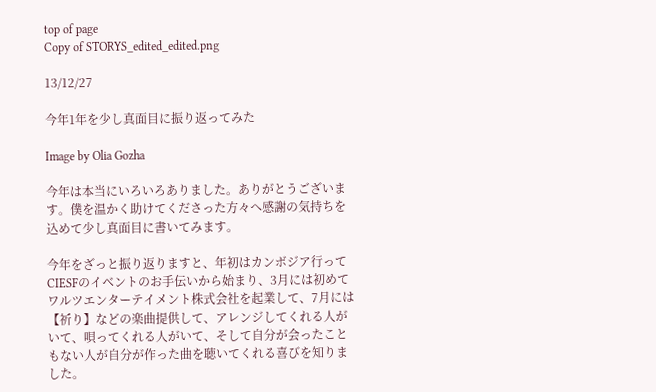top of page
Copy of STORYS_edited_edited.png

13/12/27

今年1年を少し真面目に振り返ってみた

Image by Olia Gozha

今年は本当にいろいろありました。ありがとうございます。僕を温かく助けてくださった方々へ感謝の気持ちを込めて少し真面目に書いてみます。

今年をざっと振り返りますと、年初はカンボジア行ってCIESFのイベントのお手伝いから始まり、3月には初めてワルツエンターテイメント株式会社を起業して、7月には【祈り】などの楽曲提供して、アレンジしてくれる人がいて、唄ってくれる人がいて、そして自分が会ったこともない人が自分が作った曲を聴いてくれる喜びを知りました。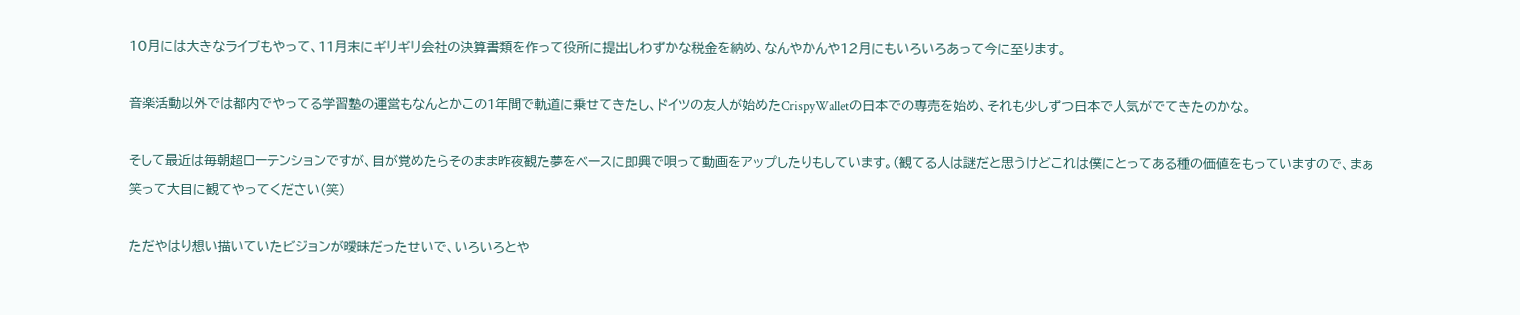10月には大きなライブもやって、11月末にギリギリ会社の決算書類を作って役所に提出しわずかな税金を納め、なんやかんや12月にもいろいろあって今に至ります。

音楽活動以外では都内でやってる学習塾の運営もなんとかこの1年間で軌道に乗せてきたし、ドイツの友人が始めたCrispyWalletの日本での専売を始め、それも少しずつ日本で人気がでてきたのかな。

そして最近は毎朝超ローテンションですが、目が覚めたらそのまま昨夜観た夢をベースに即興で唄って動画をアップしたりもしています。(観てる人は謎だと思うけどこれは僕にとってある種の価値をもっていますので、まぁ笑って大目に観てやってください(笑)

ただやはり想い描いていたビジョンが曖昧だったせいで、いろいろとや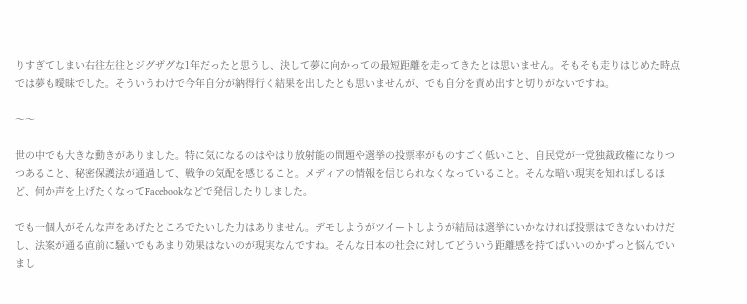りすぎてしまい右往左往とジグザグな1年だったと思うし、決して夢に向かっての最短距離を走ってきたとは思いません。そもそも走りはじめた時点では夢も曖昧でした。そういうわけで今年自分が納得行く結果を出したとも思いませんが、でも自分を責め出すと切りがないですね。

〜〜

世の中でも大きな動きがありました。特に気になるのはやはり放射能の問題や選挙の投票率がものすごく低いこと、自民党が一党独裁政権になりつつあること、秘密保護法が通過して、戦争の気配を感じること。メディアの情報を信じられなくなっていること。そんな暗い現実を知ればしるほど、何か声を上げたくなってFacebookなどで発信したりしました。

でも一個人がそんな声をあげたところでたいした力はありません。デモしようがツイートしようが結局は選挙にいかなければ投票はできないわけだし、法案が通る直前に騒いでもあまり効果はないのが現実なんですね。そんな日本の社会に対してどういう距離感を持てばいいのかずっと悩んでいまし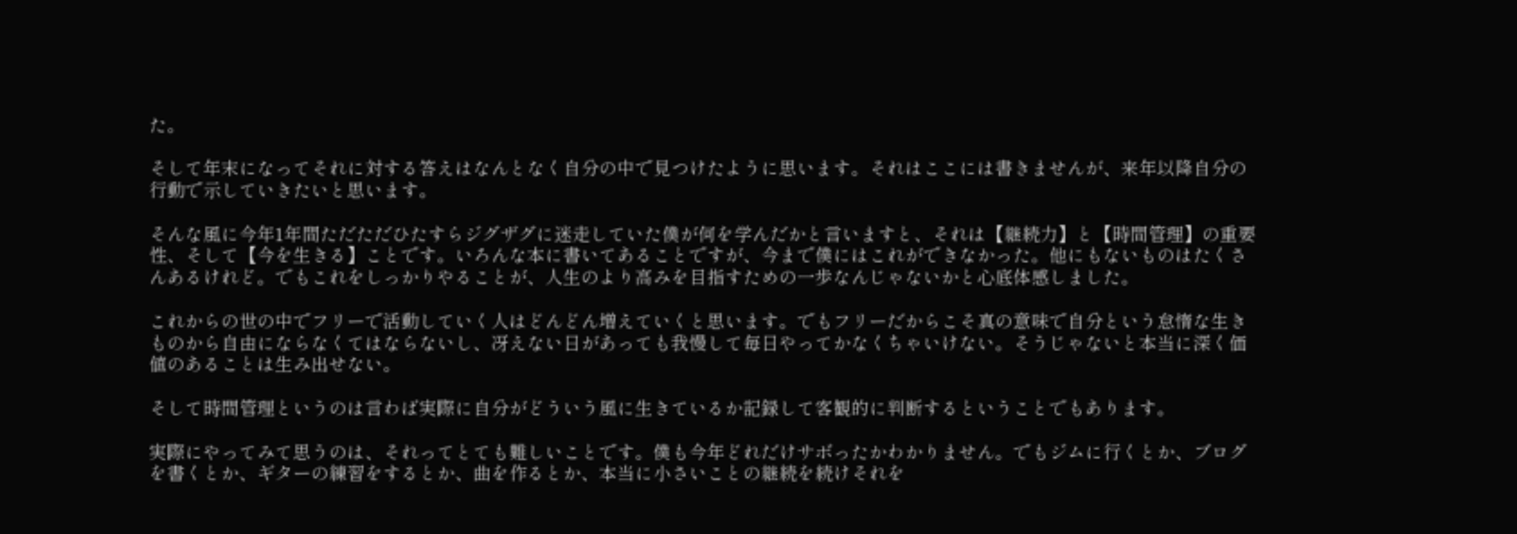た。

そして年末になってそれに対する答えはなんとなく自分の中で見つけたように思います。それはここには書きませんが、来年以降自分の行動で示していきたいと思います。

そんな風に今年1年間ただただひたすらジグザグに迷走していた僕が何を学んだかと言いますと、それは【継続力】と【時間管理】の重要性、そして【今を生きる】ことです。いろんな本に書いてあることですが、今まで僕にはこれができなかった。他にもないものはたくさんあるけれど。でもこれをしっかりやることが、人生のより高みを目指すための一歩なんじゃないかと心底体感しました。

これからの世の中でフリーで活動していく人はどんどん増えていくと思います。でもフリーだからこそ真の意味で自分という怠惰な生きものから自由にならなくてはならないし、冴えない日があっても我慢して毎日やってかなくちゃいけない。そうじゃないと本当に深く価値のあることは生み出せない。

そして時間管理というのは言わば実際に自分がどういう風に生きているか記録して客観的に判断するということでもあります。

実際にやってみて思うのは、それってとても難しいことです。僕も今年どれだけサボったかわかりません。でもジムに行くとか、ブログを書くとか、ギターの練習をするとか、曲を作るとか、本当に小さいことの継続を続けそれを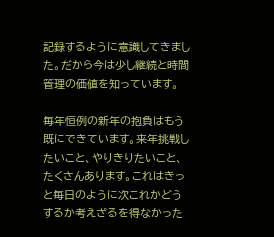記録するように意識してきました。だから今は少し継続と時間管理の価値を知っています。

毎年恒例の新年の抱負はもう既にできています。来年挑戦したいこと、やりきりたいこと、たくさんあります。これはきっと毎日のように次これかどうするか考えざるを得なかった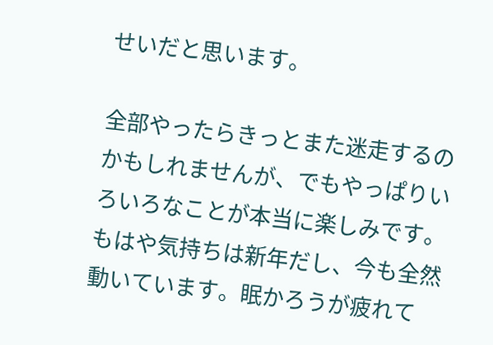せいだと思います。

全部やったらきっとまた迷走するのかもしれませんが、でもやっぱりいろいろなことが本当に楽しみです。もはや気持ちは新年だし、今も全然動いています。眠かろうが疲れて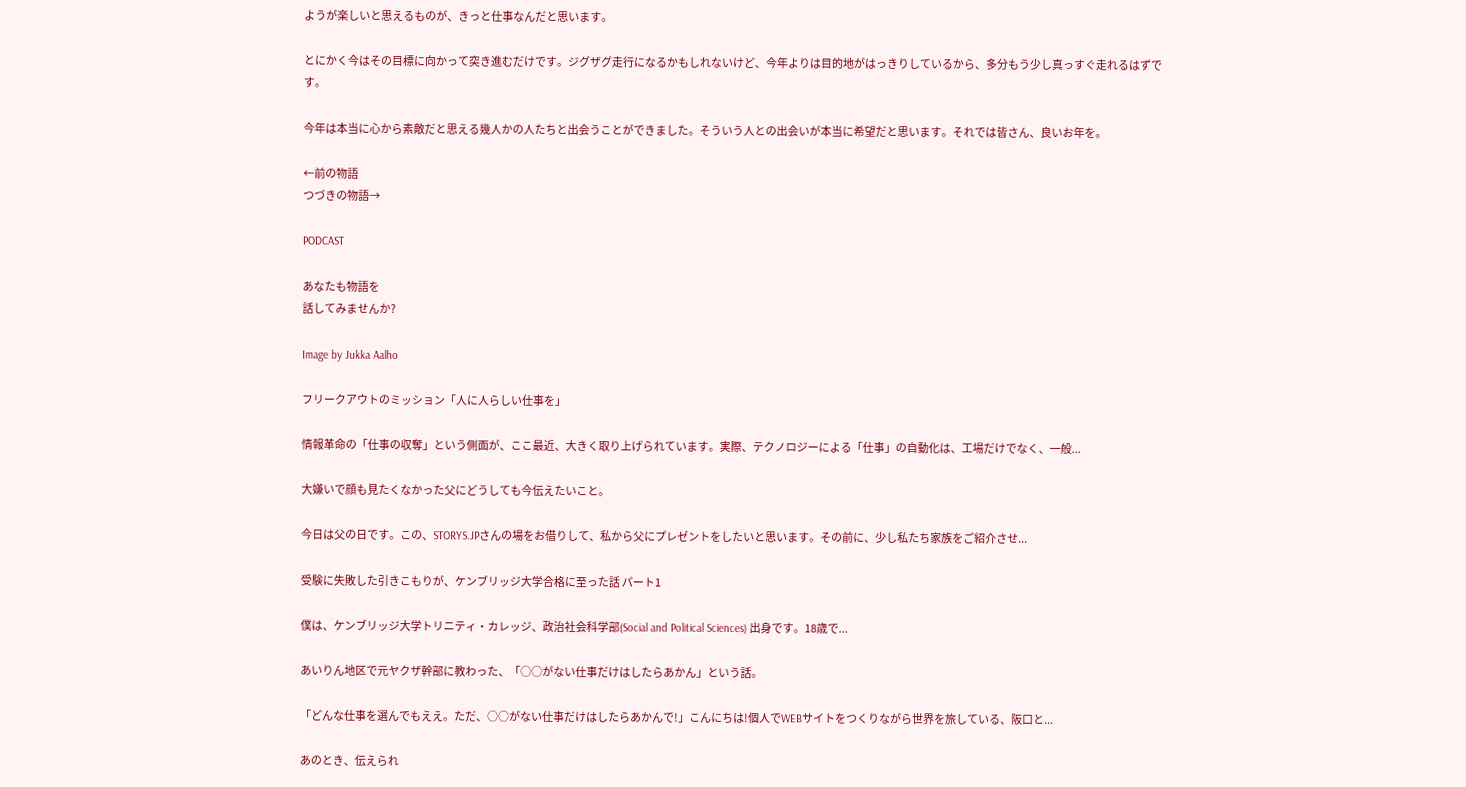ようが楽しいと思えるものが、きっと仕事なんだと思います。

とにかく今はその目標に向かって突き進むだけです。ジグザグ走行になるかもしれないけど、今年よりは目的地がはっきりしているから、多分もう少し真っすぐ走れるはずです。

今年は本当に心から素敵だと思える幾人かの人たちと出会うことができました。そういう人との出会いが本当に希望だと思います。それでは皆さん、良いお年を。

←前の物語
つづきの物語→

PODCAST

あなたも物語を
話してみませんか?

Image by Jukka Aalho

フリークアウトのミッション「人に人らしい仕事を」

情報革命の「仕事の収奪」という側面が、ここ最近、大きく取り上げられています。実際、テクノロジーによる「仕事」の自動化は、工場だけでなく、一般...

大嫌いで顔も見たくなかった父にどうしても今伝えたいこと。

今日は父の日です。この、STORYS.JPさんの場をお借りして、私から父にプレゼントをしたいと思います。その前に、少し私たち家族をご紹介させ...

受験に失敗した引きこもりが、ケンブリッジ大学合格に至った話 パート1

僕は、ケンブリッジ大学トリニティ・カレッジ、政治社会科学部(Social and Political Sciences) 出身です。18歳で...

あいりん地区で元ヤクザ幹部に教わった、「○○がない仕事だけはしたらあかん」という話。

「どんな仕事を選んでもええ。ただ、○○がない仕事だけはしたらあかんで!」こんにちは!個人でWEBサイトをつくりながら世界を旅している、阪口と...

あのとき、伝えられ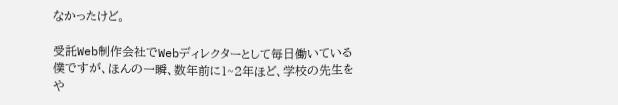なかったけど。

受託Web制作会社でWebディレクターとして毎日働いている僕ですが、ほんの一瞬、数年前に1~2年ほど、学校の先生をや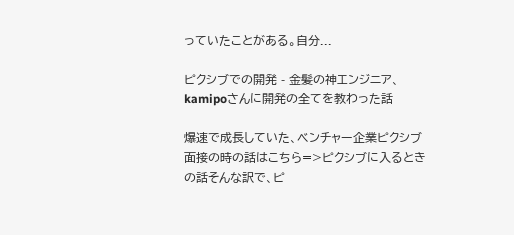っていたことがある。自分...

ピクシブでの開発 - 金髪の神エンジニア、kamipoさんに開発の全てを教わった話

爆速で成長していた、ベンチャー企業ピクシブ面接の時の話はこちら=>ピクシブに入るときの話そんな訳で、ピ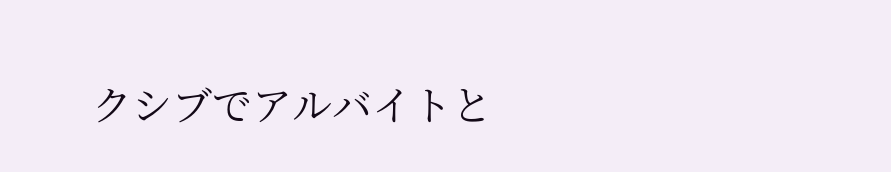クシブでアルバイトと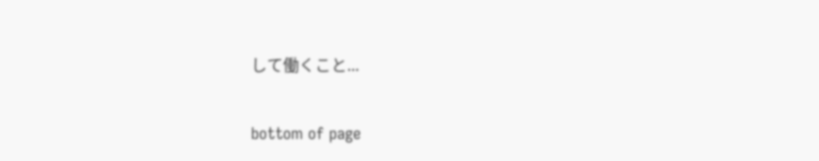して働くこと...

bottom of page